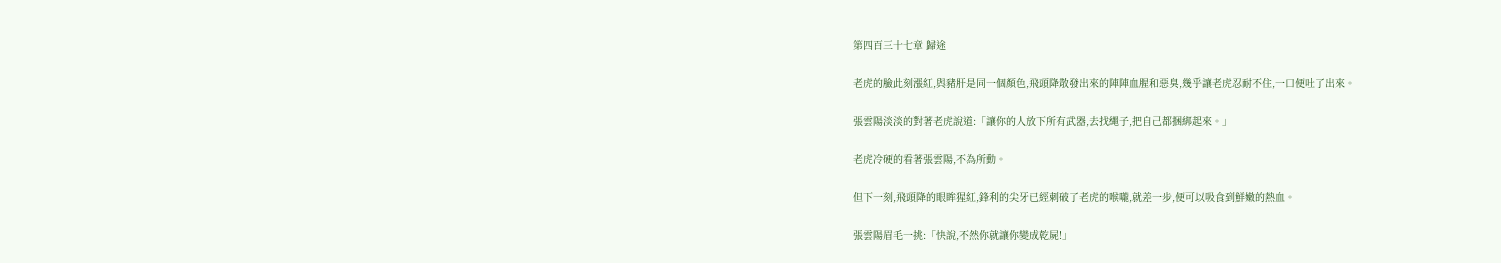第四百三十七章 歸途

老虎的臉此刻漲紅,與豬肝是同一個顏色,飛頭降散發出來的陣陣血腥和惡臭,幾乎讓老虎忍耐不住,一口便吐了出來。

張雲陽淡淡的對著老虎說道:「讓你的人放下所有武器,去找繩子,把自己都捆綁起來。」

老虎冷硬的看著張雲陽,不為所動。

但下一刻,飛頭降的眼眸猩紅,鋒利的尖牙已經刺破了老虎的喉嚨,就差一步,便可以吸食到鮮嫩的熱血。

張雲陽眉毛一挑:「快說,不然你就讓你變成乾屍!」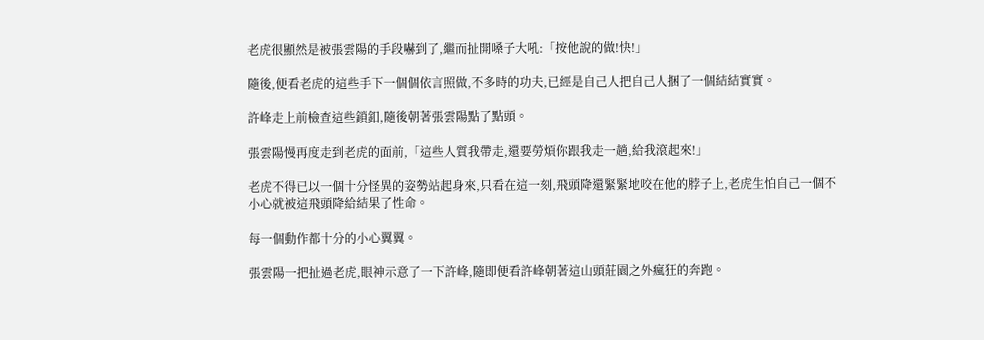老虎很顯然是被張雲陽的手段嚇到了,繼而扯開嗓子大吼:「按他說的做!快!」

隨後,便看老虎的這些手下一個個依言照做,不多時的功夫,已經是自己人把自己人捆了一個結結實實。

許峰走上前檢查這些鎖釦,隨後朝著張雲陽點了點頭。

張雲陽慢再度走到老虎的面前,「這些人質我帶走,還要勞煩你跟我走一趟,給我滾起來!」

老虎不得已以一個十分怪異的姿勢站起身來,只看在這一刻,飛頭降還緊緊地咬在他的脖子上,老虎生怕自己一個不小心就被這飛頭降給結果了性命。

每一個動作都十分的小心翼翼。

張雲陽一把扯過老虎,眼神示意了一下許峰,隨即便看許峰朝著這山頭莊園之外瘋狂的奔跑。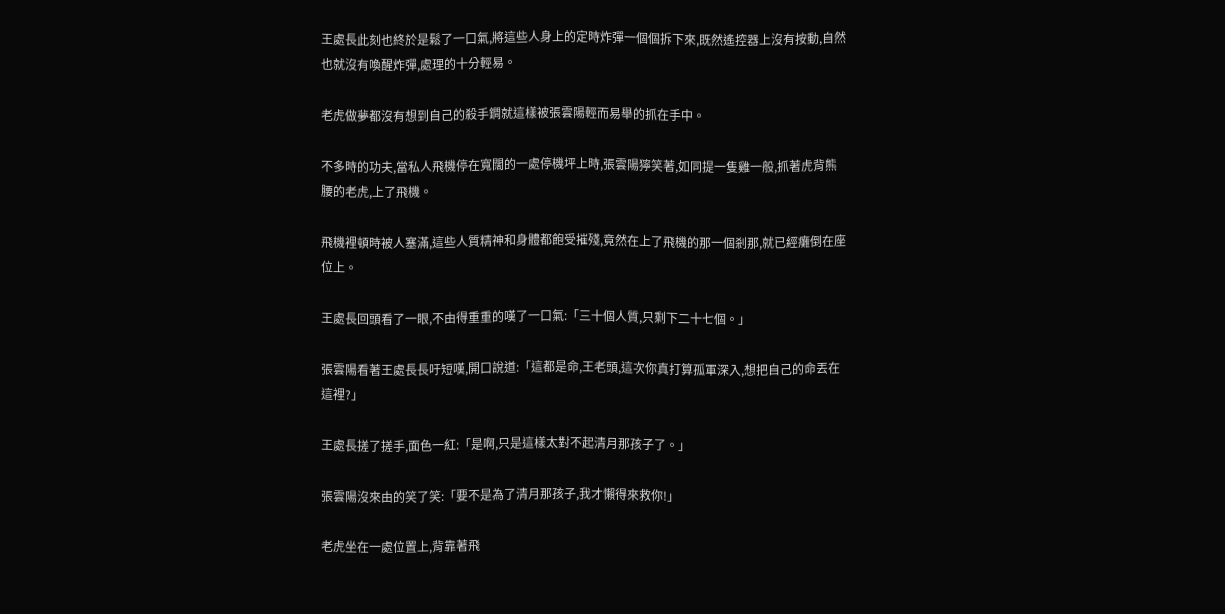王處長此刻也終於是鬆了一口氣,將這些人身上的定時炸彈一個個拆下來,既然遙控器上沒有按動,自然也就沒有喚醒炸彈,處理的十分輕易。

老虎做夢都沒有想到自己的殺手鐧就這樣被張雲陽輕而易舉的抓在手中。

不多時的功夫,當私人飛機停在寬闊的一處停機坪上時,張雲陽獰笑著,如同提一隻雞一般,抓著虎背熊腰的老虎,上了飛機。

飛機裡頓時被人塞滿,這些人質精神和身體都飽受摧殘,竟然在上了飛機的那一個剎那,就已經癱倒在座位上。

王處長回頭看了一眼,不由得重重的嘆了一口氣:「三十個人質,只剩下二十七個。」

張雲陽看著王處長長吁短嘆,開口說道:「這都是命,王老頭,這次你真打算孤軍深入,想把自己的命丟在這裡?」

王處長搓了搓手,面色一紅:「是啊,只是這樣太對不起清月那孩子了。」

張雲陽沒來由的笑了笑:「要不是為了清月那孩子,我才懶得來救你!」

老虎坐在一處位置上,背靠著飛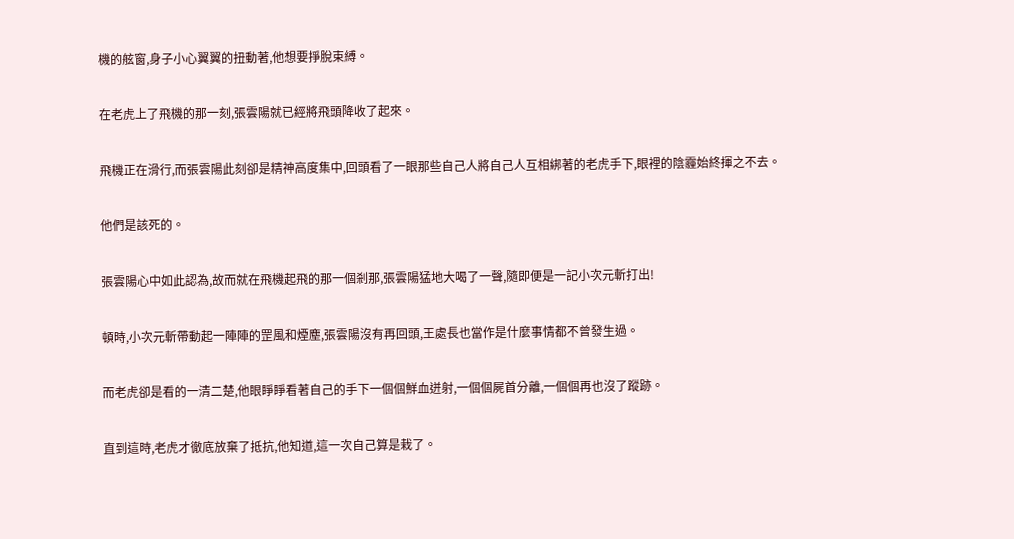機的舷窗,身子小心翼翼的扭動著,他想要掙脫束縛。

在老虎上了飛機的那一刻,張雲陽就已經將飛頭降收了起來。

飛機正在滑行,而張雲陽此刻卻是精神高度集中,回頭看了一眼那些自己人將自己人互相綁著的老虎手下,眼裡的陰霾始終揮之不去。

他們是該死的。

張雲陽心中如此認為,故而就在飛機起飛的那一個剎那,張雲陽猛地大喝了一聲,隨即便是一記小次元斬打出!

頓時,小次元斬帶動起一陣陣的罡風和煙塵,張雲陽沒有再回頭,王處長也當作是什麼事情都不曾發生過。

而老虎卻是看的一清二楚,他眼睜睜看著自己的手下一個個鮮血迸射,一個個屍首分離,一個個再也沒了蹤跡。

直到這時,老虎才徹底放棄了抵抗,他知道,這一次自己算是栽了。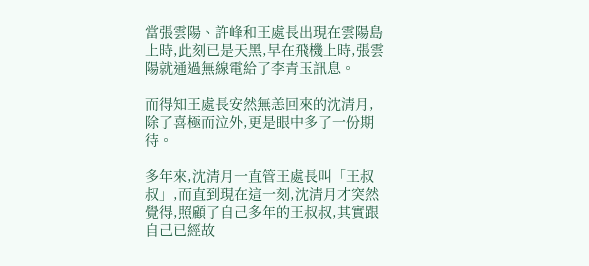當張雲陽、許峰和王處長出現在雲陽島上時,此刻已是天黑,早在飛機上時,張雲陽就通過無線電給了李青玉訊息。

而得知王處長安然無恙回來的沈清月,除了喜極而泣外,更是眼中多了一份期待。

多年來,沈清月一直管王處長叫「王叔叔」,而直到現在這一刻,沈清月才突然覺得,照顧了自己多年的王叔叔,其實跟自己已經故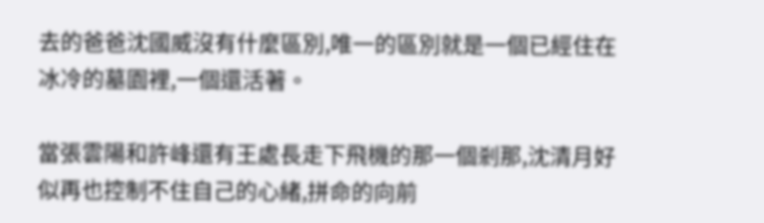去的爸爸沈國威沒有什麼區別,唯一的區別就是一個已經住在冰冷的墓園裡,一個還活著。

當張雲陽和許峰還有王處長走下飛機的那一個剎那,沈清月好似再也控制不住自己的心緒,拼命的向前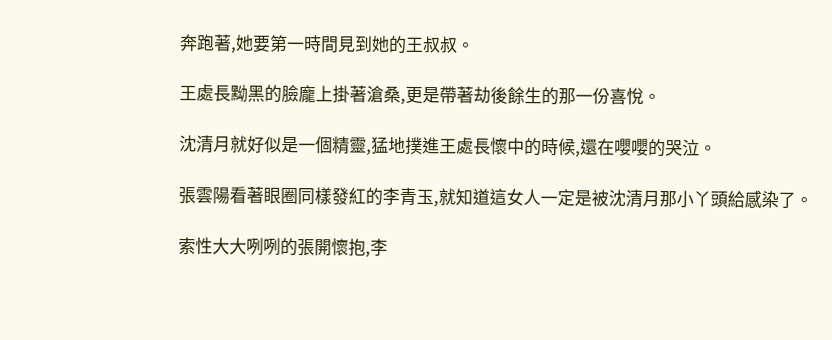奔跑著,她要第一時間見到她的王叔叔。

王處長黝黑的臉龐上掛著滄桑,更是帶著劫後餘生的那一份喜悅。

沈清月就好似是一個精靈,猛地撲進王處長懷中的時候,還在嚶嚶的哭泣。

張雲陽看著眼圈同樣發紅的李青玉,就知道這女人一定是被沈清月那小丫頭給感染了。

索性大大咧咧的張開懷抱,李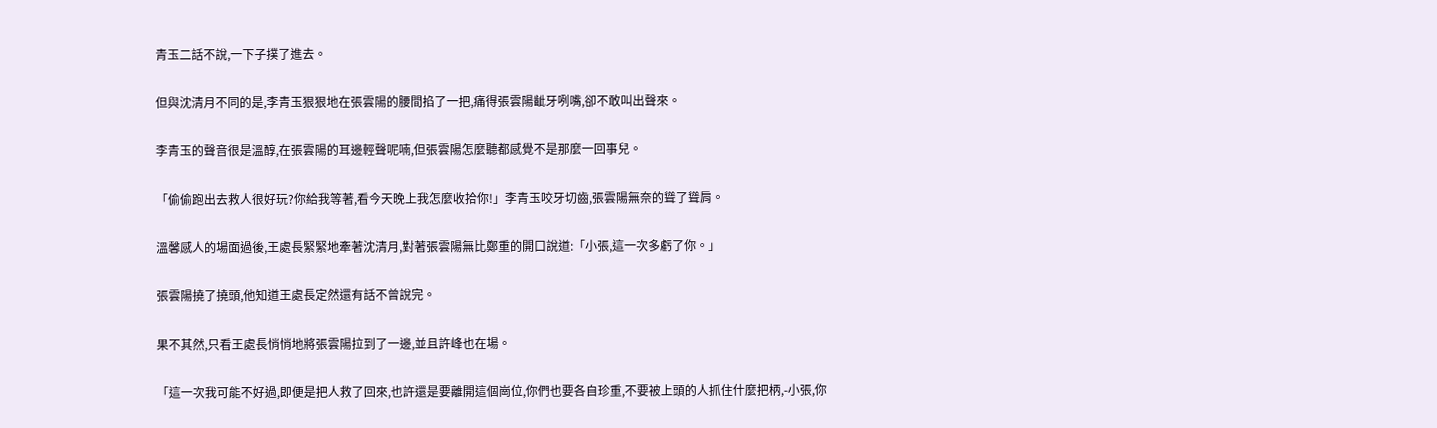青玉二話不說,一下子撲了進去。

但與沈清月不同的是,李青玉狠狠地在張雲陽的腰間掐了一把,痛得張雲陽齜牙咧嘴,卻不敢叫出聲來。

李青玉的聲音很是溫醇,在張雲陽的耳邊輕聲呢喃,但張雲陽怎麼聽都感覺不是那麼一回事兒。

「偷偷跑出去救人很好玩?你給我等著,看今天晚上我怎麼收拾你!」李青玉咬牙切齒,張雲陽無奈的聳了聳肩。

溫馨感人的場面過後,王處長緊緊地牽著沈清月,對著張雲陽無比鄭重的開口說道:「小張,這一次多虧了你。」

張雲陽撓了撓頭,他知道王處長定然還有話不曾說完。

果不其然,只看王處長悄悄地將張雲陽拉到了一邊,並且許峰也在場。

「這一次我可能不好過,即便是把人救了回來,也許還是要離開這個崗位,你們也要各自珍重,不要被上頭的人抓住什麼把柄,-小張,你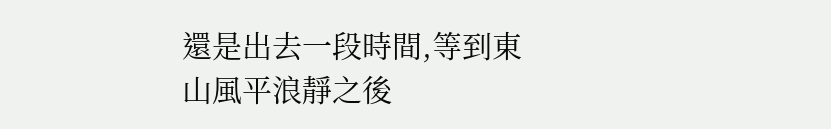還是出去一段時間,等到東山風平浪靜之後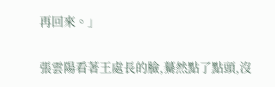再回來。」

張雲陽看著王處長的臉,驀然點了點頭,沒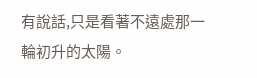有說話,只是看著不遠處那一輪初升的太陽。